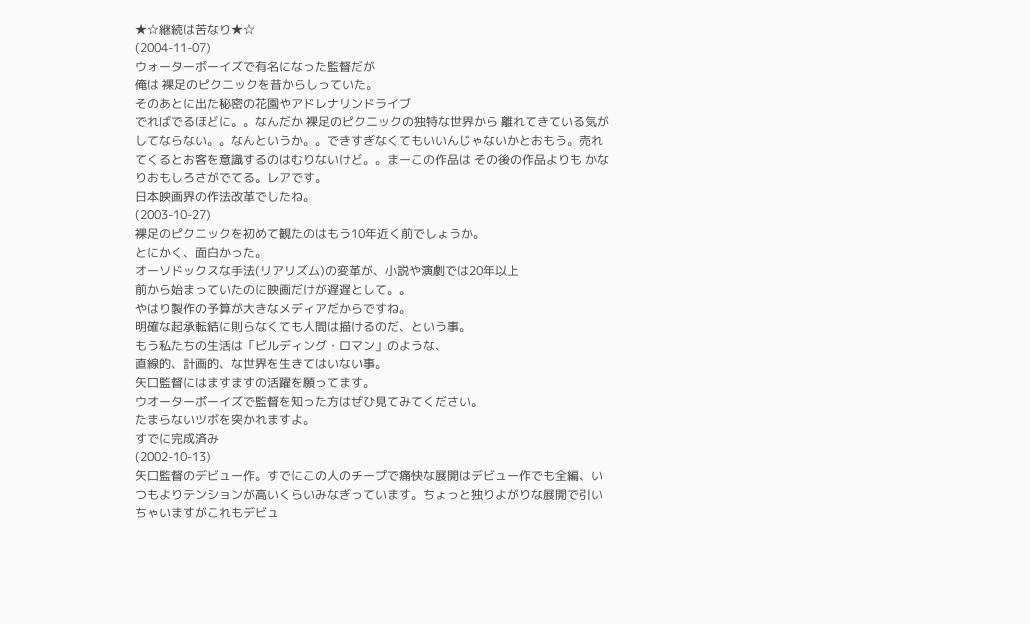★☆継続は苦なり★☆
(2004-11-07)
ウォーターボーイズで有名になった監督だが
俺は 裸足のピクニックを昔からしっていた。
そのあとに出た秘密の花園やアドレナリンドライブ
でればでるほどに。。なんだか 裸足のピクニックの独特な世界から 離れてきている気がしてならない。。なんというか。。できすぎなくてもいいんじゃないかとおもう。売れてくるとお客を意識するのはむりないけど。。まーこの作品は その後の作品よりも かなりおもしろさがでてる。レアです。
日本映画界の作法改革でしたね。
(2003-10-27)
裸足のピクニックを初めて観たのはもう10年近く前でしょうか。
とにかく、面白かった。
オーソドックスな手法(リアリズム)の変革が、小説や演劇では20年以上
前から始まっていたのに映画だけが遅遅として。。
やはり製作の予算が大きなメディアだからですね。
明確な起承転結に則らなくても人間は描けるのだ、という事。
もう私たちの生活は「ビルディング・ロマン」のような、
直線的、計画的、な世界を生きてはいない事。
矢口監督にはますますの活躍を願ってます。
ウオーターボーイズで監督を知った方はぜひ見てみてください。
たまらないツボを突かれますよ。
すでに完成済み
(2002-10-13)
矢口監督のデビュー作。すでにこの人のチープで痛快な展開はデビュー作でも全編、いつもよりテンションが高いくらいみなぎっています。ちょっと独りよがりな展開で引いちゃいますがこれもデビュ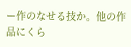ー作のなせる技か。他の作品にくら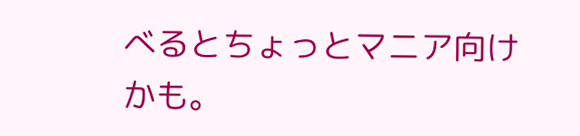べるとちょっとマニア向けかも。